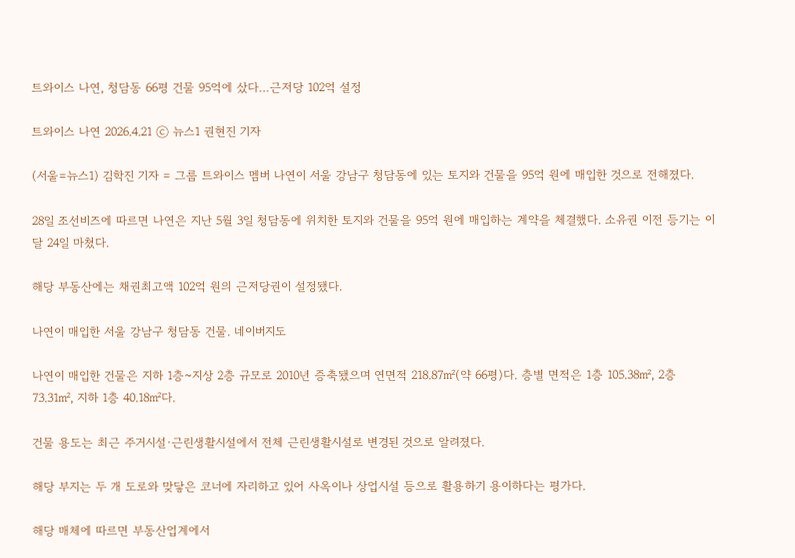트와이스 나연, 청담동 66평 건물 95억에 샀다…근저당 102억 설정

트와이스 나연 2026.4.21 ⓒ 뉴스1 권현진 기자

(서울=뉴스1) 김학진 기자 = 그룹 트와이스 멤버 나연이 서울 강남구 청담동에 있는 토지와 건물을 95억 원에 매입한 것으로 전해졌다.

28일 조선비즈에 따르면 나연은 지난 5월 3일 청담동에 위치한 토지와 건물을 95억 원에 매입하는 계약을 체결했다. 소유권 이전 등기는 이달 24일 마쳤다.

해당 부동산에는 채권최고액 102억 원의 근저당권이 설정됐다.

나연이 매입한 서울 강남구 청담동 건물. 네이버지도

나연이 매입한 건물은 지하 1층~지상 2층 규모로 2010년 증축됐으며 연면적 218.87㎡(약 66평)다. 층별 면적은 1층 105.38㎡, 2층 73.31㎡, 지하 1층 40.18㎡다.

건물 용도는 최근 주거시설·근린생활시설에서 전체 근린생활시설로 변경된 것으로 알려졌다.

해당 부지는 두 개 도로와 맞닿은 코너에 자리하고 있어 사옥이나 상업시설 등으로 활용하기 용이하다는 평가다.

해당 매체에 따르면 부동산업계에서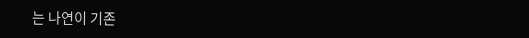는 나연이 기존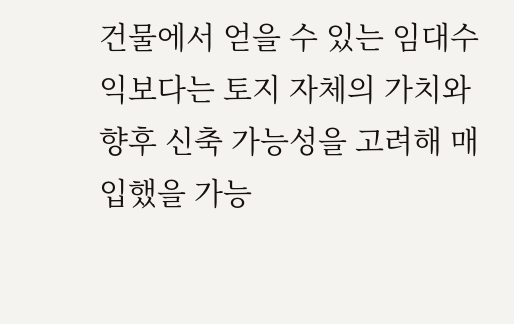건물에서 얻을 수 있는 임대수익보다는 토지 자체의 가치와 향후 신축 가능성을 고려해 매입했을 가능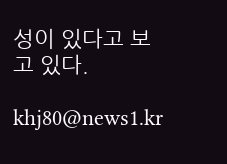성이 있다고 보고 있다.

khj80@news1.kr